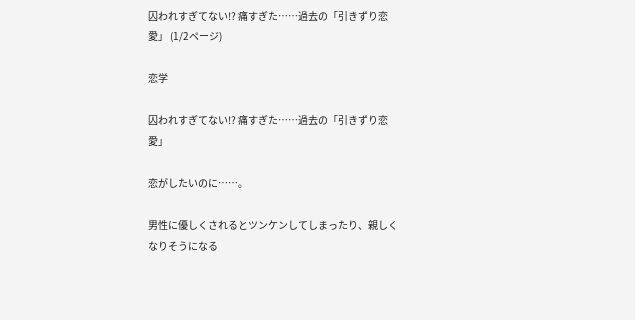囚われすぎてない!? 痛すぎた……過去の「引きずり恋愛」 (1/2ページ)

恋学

囚われすぎてない!? 痛すぎた……過去の「引きずり恋愛」

恋がしたいのに……。

男性に優しくされるとツンケンしてしまったり、親しくなりそうになる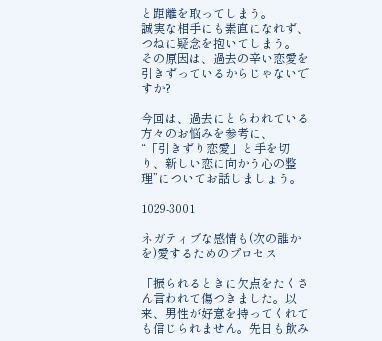と距離を取ってしまう。
誠実な相手にも素直になれず、つねに疑念を抱いてしまう。
その原因は、過去の辛い恋愛を引きずっているからじゃないですか?

今回は、過去にとらわれている方々のお悩みを参考に、
“「引きずり恋愛」と手を切り、新しい恋に向かう心の整理”についてお話しましょう。

1029-3001

ネガティブな感情も(次の誰かを)愛するためのプロセス

「振られるときに欠点をたくさん言われて傷つきました。以来、男性が好意を持ってくれても信じられません。先日も飲み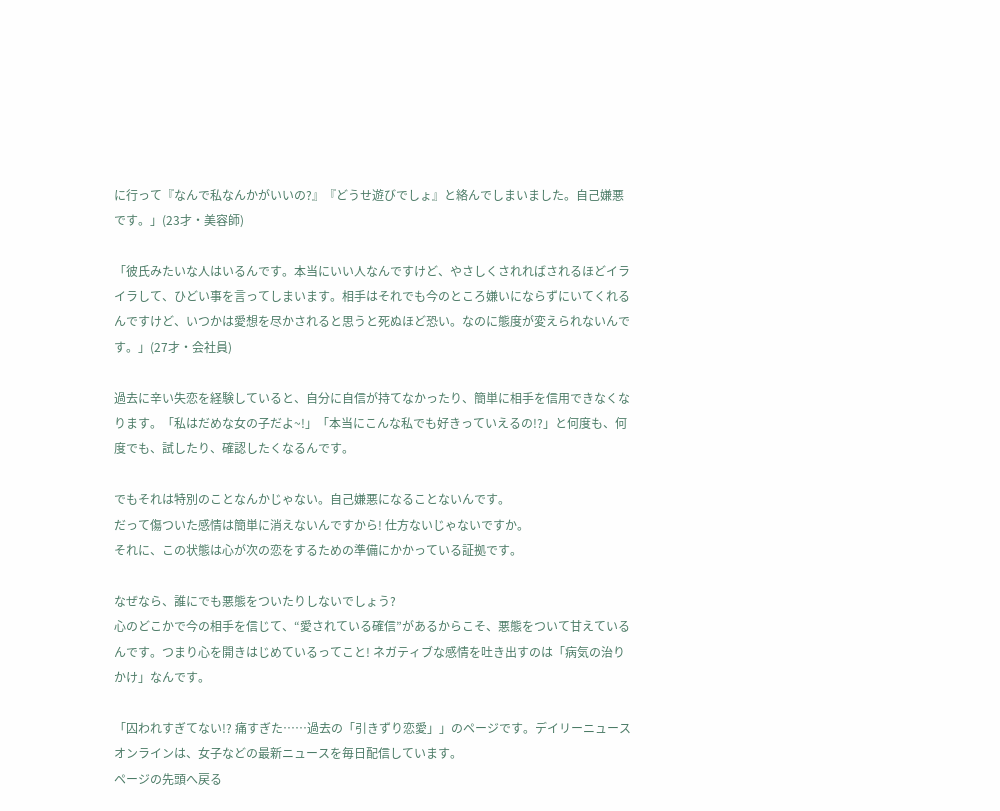に行って『なんで私なんかがいいの?』『どうせ遊びでしょ』と絡んでしまいました。自己嫌悪です。」(23才・美容師)

「彼氏みたいな人はいるんです。本当にいい人なんですけど、やさしくされればされるほどイライラして、ひどい事を言ってしまいます。相手はそれでも今のところ嫌いにならずにいてくれるんですけど、いつかは愛想を尽かされると思うと死ぬほど恐い。なのに態度が変えられないんです。」(27才・会社員)

過去に辛い失恋を経験していると、自分に自信が持てなかったり、簡単に相手を信用できなくなります。「私はだめな女の子だよ~!」「本当にこんな私でも好きっていえるの!?」と何度も、何度でも、試したり、確認したくなるんです。

でもそれは特別のことなんかじゃない。自己嫌悪になることないんです。
だって傷ついた感情は簡単に消えないんですから! 仕方ないじゃないですか。
それに、この状態は心が次の恋をするための準備にかかっている証拠です。

なぜなら、誰にでも悪態をついたりしないでしょう?
心のどこかで今の相手を信じて、“愛されている確信”があるからこそ、悪態をついて甘えているんです。つまり心を開きはじめているってこと! ネガティブな感情を吐き出すのは「病気の治りかけ」なんです。

「囚われすぎてない!? 痛すぎた……過去の「引きずり恋愛」」のページです。デイリーニュースオンラインは、女子などの最新ニュースを毎日配信しています。
ページの先頭へ戻る